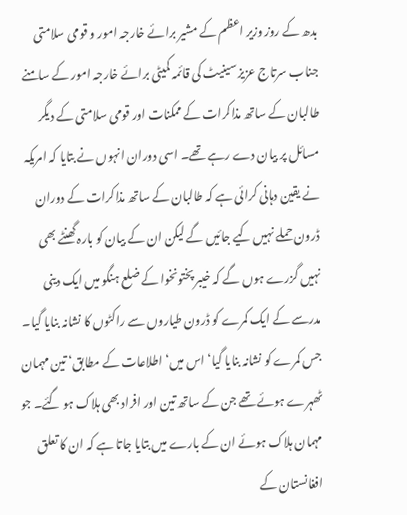بدھ کے روز وزیر اعظم کے مشیر برائے خارجہ امور و قومی سلامتی جناب سرتاج عزیز سینیٹ کی قائمہ کمیٹی برائے خارجہ امور کے سامنے طالبان کے ساتھ مذاکرات کے ممکنات اور قومی سلامتی کے دیگر مسائل پر بیان دے رہے تھے۔ اسی دوران انہوں نے بتایا کہ امریکہ نے یقین دہانی کرائی ہے کہ طالبان کے ساتھ مذاکرات کے دوران ڈرون حملے نہیں کیے جائیں گے لیکن ان کے بیان کو بارہ گھنٹے بھی نہیں گزرے ہوں گے کہ خیبر پختونخوا کے ضلع ہنگو میں ایک دینی مدرسے کے ایک کمرے کو ڈرون طیاروں سے راکٹوں کا نشانہ بنایا گیا۔ جس کمرے کو نشانہ بنایا گیا‘ اس میں‘ اطلاعات کے مطابق‘ تین مہمان ٹھہرے ہوئے تھے جن کے ساتھ تین اور افراد بھی ہلاک ہو گئے۔ جو مہمان ہلاک ہوئے ان کے بارے میں بتایا جاتا ہے کہ ان کا تعلق افغانستان کے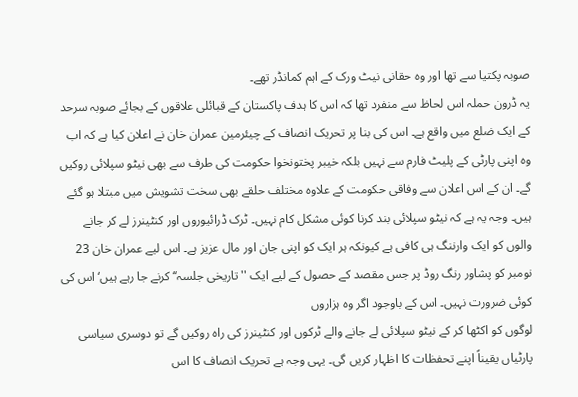صوبہ پکتیا سے تھا اور وہ حقانی نیٹ ورک کے اہم کمانڈر تھے۔
یہ ڈرون حملہ اس لحاظ سے منفرد تھا کہ اس کا ہدف پاکستان کے قبائلی علاقوں کے بجائے صوبہ سرحد کے ایک ضلع میں واقع ہے۔ اس کی بنا پر تحریک انصاف کے چیئرمین عمران خان نے اعلان کیا ہے کہ اب وہ اپنی پارٹی کے پلیٹ فارم سے نہیں بلکہ خیبر پختونخوا حکومت کی طرف سے بھی نیٹو سپلائی روکیں گے۔ ان کے اس اعلان سے وفاقی حکومت کے علاوہ مختلف حلقے بھی سخت تشویش میں مبتلا ہو گئے ہیں۔ وجہ یہ ہے کہ نیٹو سپلائی بند کرنا کوئی مشکل کام نہیں۔ ٹرک ڈرائیوروں اور کنٹینرز لے کر جانے والوں کو ایک وارننگ ہی کافی ہے کیونکہ ہر ایک کو اپنی جان اور مال عزیز ہے۔ اس لیے عمران خان 23 نومبر کو پشاور رنگ روڈ پر جس مقصد کے حصول کے لیے ایک ''تاریخی جلسہ‘‘ کرنے جا رہے ہیں‘ اس کی کوئی ضرورت نہیں۔ اس کے باوجود اگر وہ ہزاروں
لوگوں کو اکٹھا کر کے نیٹو سپلائی لے جانے والے ٹرکوں اور کنٹینرز کی راہ روکیں گے تو دوسری سیاسی پارٹیاں یقیناً اپنے تحفظات کا اظہار کریں گی۔ یہی وجہ ہے تحریک انصاف کا اس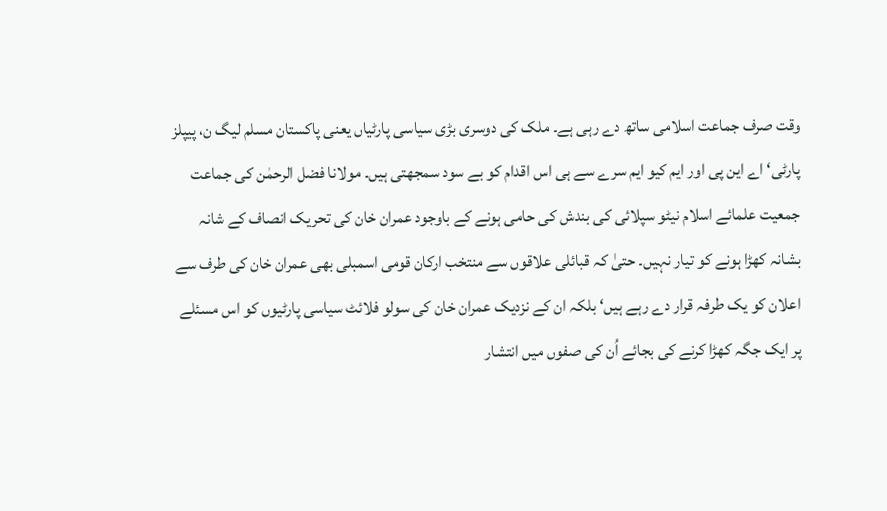وقت صرف جماعت اسلامی ساتھ دے رہی ہے۔ ملک کی دوسری بڑی سیاسی پارٹیاں یعنی پاکستان مسلم لیگ ن، پیپلز پارٹی‘ اے این پی اور ایم کیو ایم سرے سے ہی اس اقدام کو بے سود سمجھتی ہیں۔ مولانا فضل الرحمٰن کی جماعت جمعیت علمائے اسلام نیٹو سپلائی کی بندش کی حامی ہونے کے باوجود عمران خان کی تحریک انصاف کے شانہ بشانہ کھڑا ہونے کو تیار نہیں۔ حتیٰ کہ قبائلی علاقوں سے منتخب ارکان قومی اسمبلی بھی عمران خان کی طرف سے اعلان کو یک طرفہ قرار دے رہے ہیں‘ بلکہ ان کے نزدیک عمران خان کی سولو فلائٹ سیاسی پارٹیوں کو اس مسئلے پر ایک جگہ کھڑا کرنے کی بجائے اُن کی صفوں میں انتشار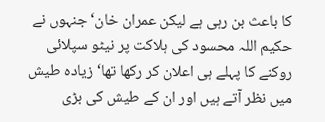کا باعث بن رہی ہے لیکن عمران خان‘ جنہوں نے حکیم اللہ محسود کی ہلاکت پر نیٹو سپلائی روکنے کا پہلے ہی اعلان کر رکھا تھا‘ زیادہ طیش میں نظر آتے ہیں اور ان کے طیش کی بڑی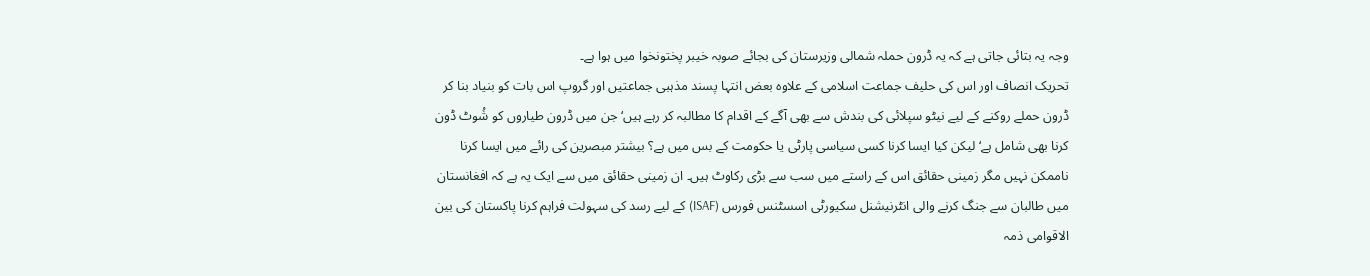وجہ یہ بتائی جاتی ہے کہ یہ ڈرون حملہ شمالی وزیرستان کی بجائے صوبہ خیبر پختونخوا میں ہوا ہے۔
تحریک انصاف اور اس کی حلیف جماعت اسلامی کے علاوہ بعض انتہا پسند مذہبی جماعتیں اور گروپ اس بات کو بنیاد بنا کر ڈرون حملے روکنے کے لیے نیٹو سپلائی کی بندش سے بھی آگے کے اقدام کا مطالبہ کر رہے ہیں‘ جن میں ڈرون طیاروں کو شُوٹ ڈون کرنا بھی شامل ہے‘ لیکن کیا ایسا کرنا کسی سیاسی پارٹی یا حکومت کے بس میں ہے؟ بیشتر مبصرین کی رائے میں ایسا کرنا ناممکن نہیں مگر زمینی حقائق اس کے راستے میں سب سے بڑی رکاوٹ ہیں۔ ان زمینی حقائق میں سے ایک یہ ہے کہ افغانستان میں طالبان سے جنگ کرنے والی انٹرنیشنل سکیورٹی اسسٹنس فورس (ISAF) کے لیے رسد کی سہولت فراہم کرنا پاکستان کی بین الاقوامی ذمہ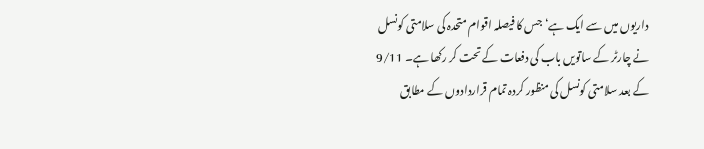داریوں میں سے ایک ہے‘ جس کا فیصلہ اقوام متحدہ کی سلامتی کونسل نے چارٹر کے ساتویں باب کی دفعات کے تحت کر رکھا ہے۔ 9/11 کے بعد سلامتی کونسل کی منظور کردہ تمام قراردادوں کے مطابق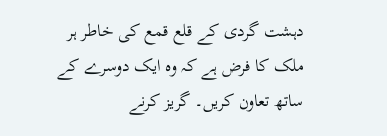دہشت گردی کے قلع قمع کی خاطر ہر ملک کا فرض ہے کہ وہ ایک دوسرے کے ساتھ تعاون کریں۔ گریز کرنے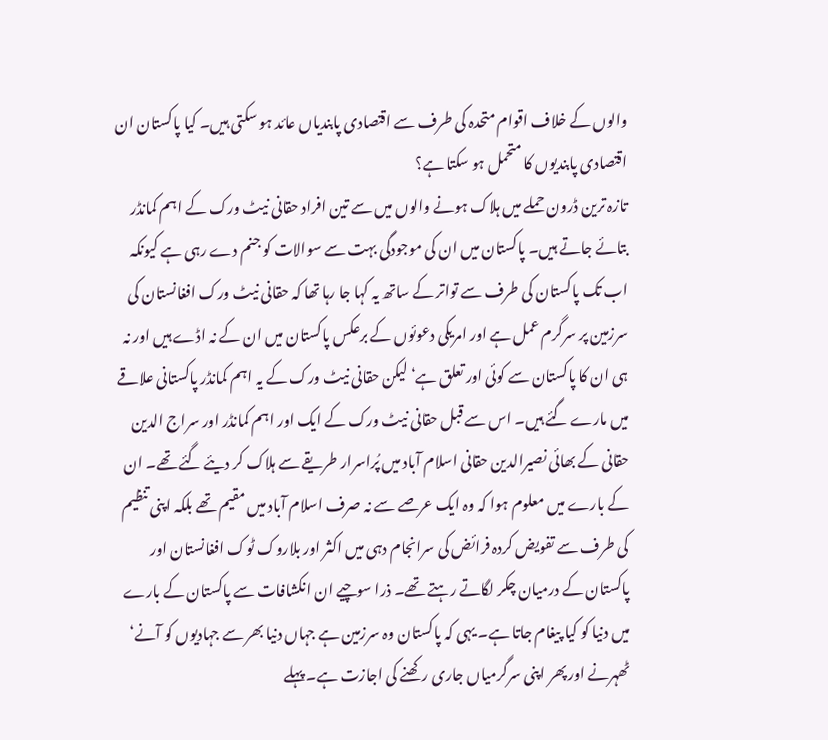والوں کے خلاف اقوام متحدہ کی طرف سے اقتصادی پابندیاں عائد ہو سکتی ہیں۔ کیا پاکستان ان اقتصادی پابندیوں کا متحمل ہو سکتا ہے؟
تازہ ترین ڈرون حملے میں ہلاک ہونے والوں میں سے تین افراد حقانی نیٹ ورک کے اہم کمانڈر بتائے جاتے ہیں۔ پاکستان میں ان کی موجودگی بہت سے سوالات کو جنم دے رہی ہے کیونکہ اب تک پاکستان کی طرف سے تواتر کے ساتھ یہ کہا جا رہا تھا کہ حقانی نیٹ ورک افغانستان کی سرزمین پر سرگرم عمل ہے اور امریکی دعوئوں کے برعکس پاکستان میں ان کے نہ اڈے ہیں اور نہ ہی ان کا پاکستان سے کوئی اور تعلق ہے‘ لیکن حقانی نیٹ ورک کے یہ اہم کمانڈر پاکستانی علاقے میں مارے گئے ہیں۔ اس سے قبل حقانی نیٹ ورک کے ایک اور اہم کمانڈر اور سراج الدین حقانی کے بھائی نصیرالدین حقانی اسلام آباد میں پُراسرار طریقے سے ہلاک کر دیئے گئے تھے۔ ان کے بارے میں معلوم ہوا کہ وہ ایک عرصے سے نہ صرف اسلام آباد میں مقیم تھے بلکہ اپنی تنظیم کی طرف سے تفویض کردہ فرائض کی سرانجام دہی میں اکثر اور بلاروک ٹوک افغانستان اور پاکستان کے درمیان چکر لگاتے رہتے تھے۔ ذرا سوچیے ان انکشافات سے پاکستان کے بارے میں دنیا کو کیا پیغام جاتا ہے۔ یہی کہ پاکستان وہ سرزمین ہے جہاں دنیا بھر سے جہادیوں کو آنے‘ ٹھہرنے اور پھر اپنی سرگرمیاں جاری رکھنے کی اجازت ہے۔ پہلے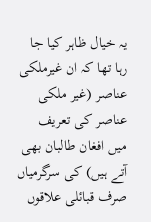یہ خیال ظاہر کیا جا رہا تھا کہ ان غیرملکی عناصر (غیر ملکی عناصر کی تعریف میں افغان طالبان بھی آتے ہیں) کی سرگرمیاں صرف قبائلی علاقوں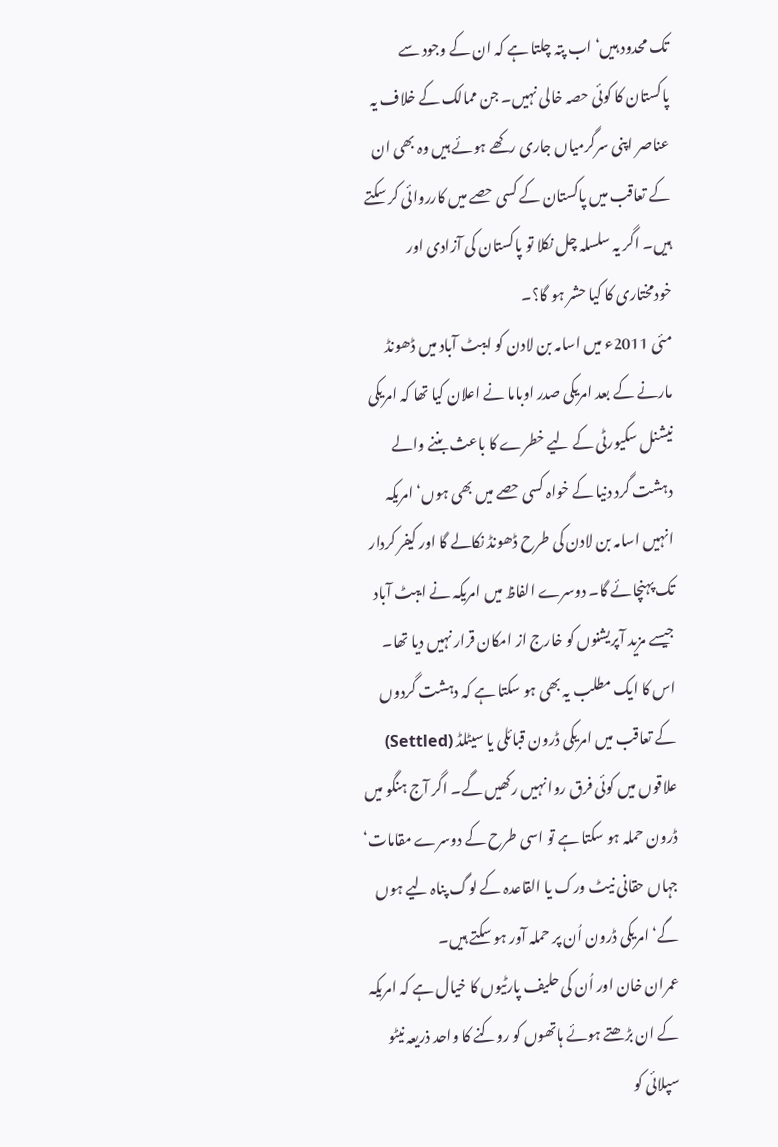تک محدود ہیں‘ اب پتہ چلتا ہے کہ ان کے وجود سے پاکستان کا کوئی حصہ خالی نہیں۔ جن ممالک کے خلاف یہ عناصر اپنی سرگرمیاں جاری رکھے ہوئے ہیں وہ بھی ان کے تعاقب میں پاکستان کے کسی حصے میں کارروائی کر سکتے ہیں۔ اگر یہ سلسلہ چل نکلا تو پاکستان کی آزادی اور خودمختاری کا کیا حشر ہو گا؟۔
مئی 2011ء میں اسامہ بن لادن کو ایبٹ آباد میں ڈھونڈ مارنے کے بعد امریکی صدر اوباما نے اعلان کیا تھا کہ امریکی نیشنل سکیورٹی کے لیے خطرے کا باعث بننے والے دہشت گرد دنیا کے خواہ کسی حصے میں بھی ہوں‘ امریکہ انہیں اسامہ بن لادن کی طرح ڈھونڈ نکالے گا اور کیفر کردار تک پہنچائے گا۔ دوسرے الفاظ میں امریکہ نے ایبٹ آباد جیسے مزید آپریشنوں کو خارج از امکان قرار نہیں دیا تھا۔ اس کا ایک مطلب یہ بھی ہو سکتا ہے کہ دہشت گردوں کے تعاقب میں امریکی ڈرون قبائلی یا سیٹلڈ (Settled) علاقوں میں کوئی فرق روا نہیں رکھیں گے۔ اگر آج ہنگو میں ڈرون حملہ ہو سکتا ہے تو اسی طرح کے دوسرے مقامات‘ جہاں حقانی نیٹ ورک یا القاعدہ کے لوگ پناہ لیے ہوں گے‘ امریکی ڈرون اُن پر حملہ آور ہو سکتے ہیں۔
عمران خان اور اُن کی حلیف پارٹیوں کا خیال ہے کہ امریکہ کے ان بڑھتے ہوئے ہاتھوں کو روکنے کا واحد ذریعہ نیٹو سپلائی کو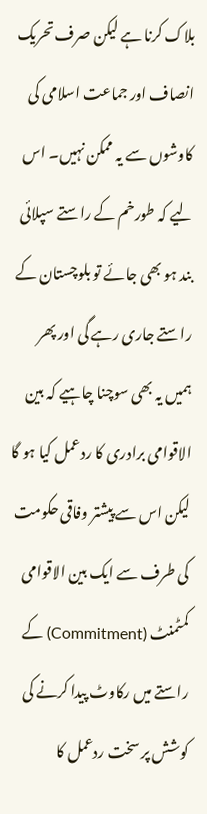بلاک کرنا ہے لیکن صرف تحریک انصاف اور جماعت اسلامی کی کاوشوں سے یہ ممکن نہیں۔ اس لیے کہ طورخم کے راستے سپلائی بند ہو بھی جائے تو بلوچستان کے راستے جاری رہے گی اور پھر ہمیں یہ بھی سوچنا چاہیے کہ بین الاقوامی برادری کا ردعمل کیا ہو گا لیکن اس سے پیشتر وفاقی حکومت کی طرف سے ایک بین الاقوامی کمٹمنٹ (Commitment) کے راستے میں رکاوٹ پیدا کرنے کی کوشش پر سخت ردعمل کا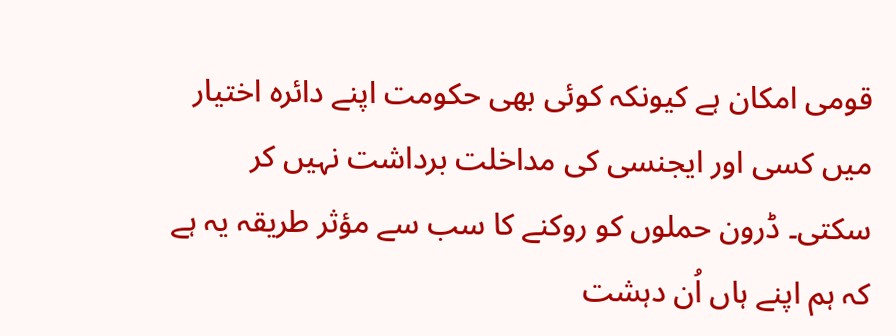قومی امکان ہے کیونکہ کوئی بھی حکومت اپنے دائرہ اختیار میں کسی اور ایجنسی کی مداخلت برداشت نہیں کر سکتی۔ ڈرون حملوں کو روکنے کا سب سے مؤثر طریقہ یہ ہے کہ ہم اپنے ہاں اُن دہشت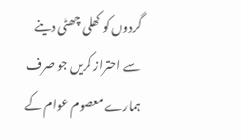گردوں کو کھلی چھٹی دینے سے احتراز کریں جو صرف ہمارے معصوم عوام کے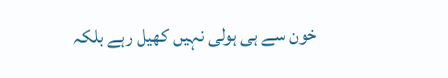خون سے ہی ہولی نہیں کھیل رہے بلکہ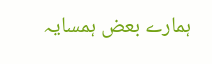ہمارے بعض ہمسایہ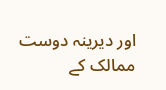اور دیرینہ دوست ممالک کے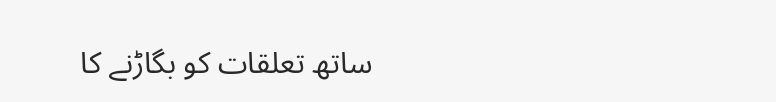ساتھ تعلقات کو بگاڑنے کا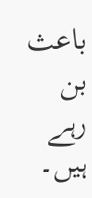باعث بن رہے ہیں۔